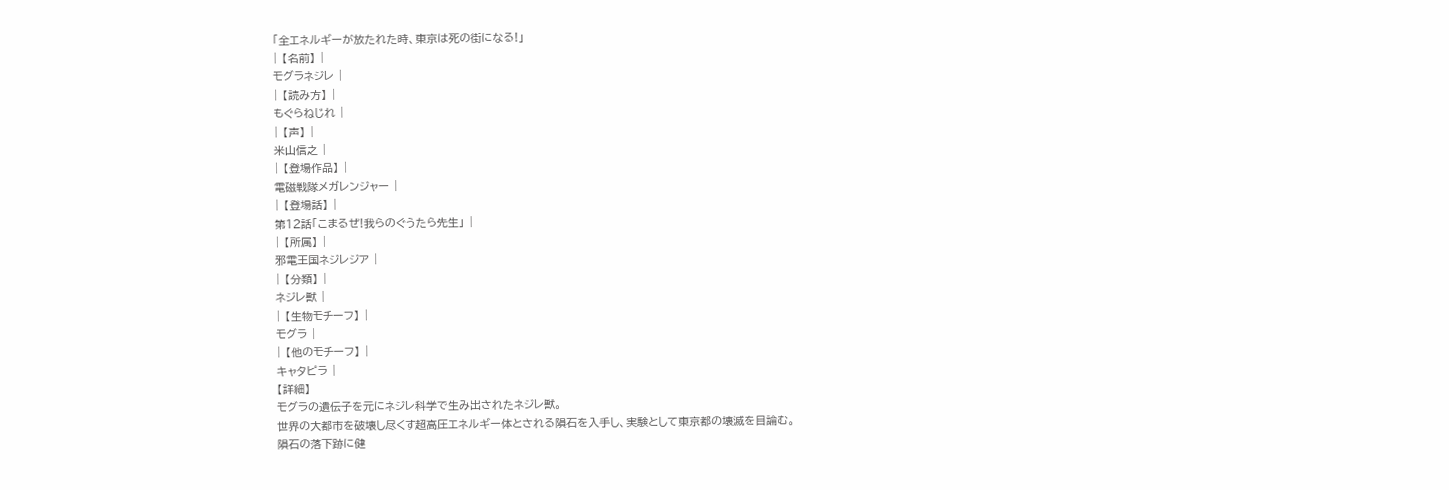「全エネルギーが放たれた時、東京は死の街になる!」
| 【名前】 |
モグラネジレ |
| 【読み方】 |
もぐらねじれ |
| 【声】 |
米山信之 |
| 【登場作品】 |
電磁戦隊メガレンジャー |
| 【登場話】 |
第12話「こまるぜ!我らのぐうたら先生」 |
| 【所属】 |
邪電王国ネジレジア |
| 【分類】 |
ネジレ獣 |
| 【生物モチーフ】 |
モグラ |
| 【他のモチーフ】 |
キャタピラ |
【詳細】
モグラの遺伝子を元にネジレ科学で生み出されたネジレ獣。
世界の大都市を破壊し尽くす超高圧エネルギー体とされる隕石を入手し、実験として東京都の壊滅を目論む。
隕石の落下跡に健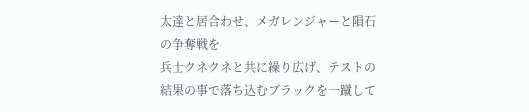太達と居合わせ、メガレンジャーと隕石の争奪戦を
兵士クネクネと共に繰り広げ、テストの結果の事で落ち込むブラックを一蹴して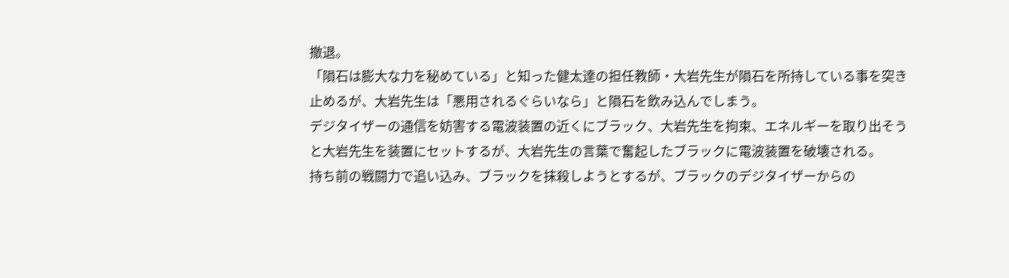撤退。
「隕石は膨大な力を秘めている」と知った健太達の担任教師・大岩先生が隕石を所持している事を突き止めるが、大岩先生は「悪用されるぐらいなら」と隕石を飲み込んでしまう。
デジタイザーの通信を妨害する電波装置の近くにブラック、大岩先生を拘束、エネルギーを取り出そうと大岩先生を装置にセットするが、大岩先生の言葉で奮起したブラックに電波装置を破壊される。
持ち前の戦闘力で追い込み、ブラックを抹殺しようとするが、ブラックのデジタイザーからの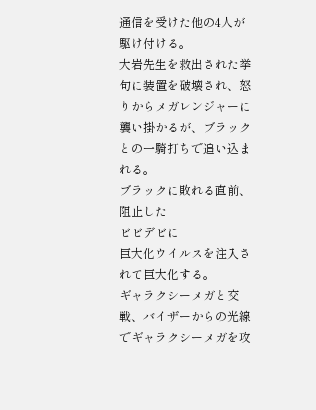通信を受けた他の4人が駆け付ける。
大岩先生を救出された挙句に装置を破壊され、怒りからメガレンジャーに襲い掛かるが、ブラックとの一騎打ちで追い込まれる。
ブラックに敗れる直前、阻止した
ビビデビに
巨大化ウイルスを注入されて巨大化する。
ギャラクシーメガと交戦、バイザーからの光線でギャラクシーメガを攻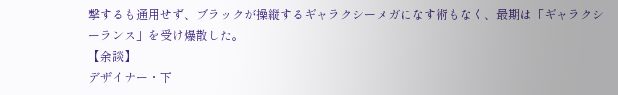撃するも通用せず、ブラックが操縦するギャラクシーメガになす術もなく、最期は「ギャラクシーランス」を受け爆散した。
【余談】
デザイナー・下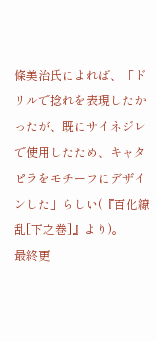條美治氏によれば、「ドリルで捻れを表現したかったが、既にサイネジレで使用したため、キャタピラをモチーフにデザインした」らしい(『百化繚乱[下之巻]』より)。
最終更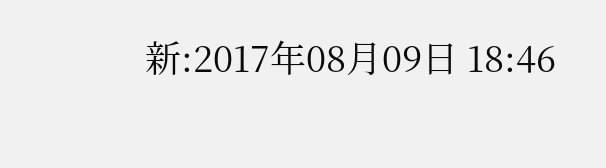新:2017年08月09日 18:46